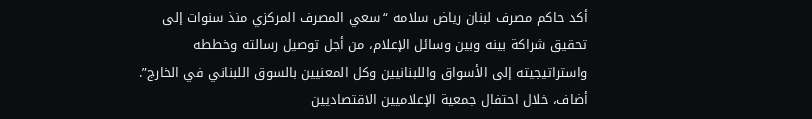أكد حاكم مصرف لبنان رياض سلامه “سعي المصرف المركزي منذ سنوات إلى تحقيق شراكة بينه وبين وسائل الإعلام، من أجل توصيل رسالته وخططه واستراتيجيته إلى الأسواق واللبنانيين وكل المعنيين بالسوق اللبناني في الخارج”.
أضاف، خلال احتفال جمعية الإعلاميين الاقتصاديين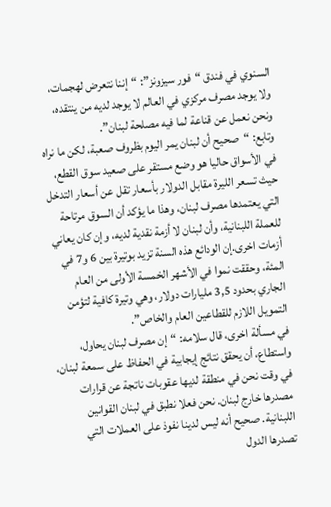السنوي في فندق “فور سيزونز”: “إننا نتعرض لهجمات، ولا يوجد مصرف مركزي في العالم لا يوجد لديه من ينتقده، ونحن نعمل عن قناعة لما فيه مصلحة لبنان”.
وتابع: “صحيح أن لبنان يمر اليوم بظروف صعبة، لكن ما نراه في الأسواق حاليا هو وضع مستقر على صعيد سوق القطع، حيث تسعر الليرة مقابل الدولار بأسعار تقل عن أسعار التدخل التي يعتمدها مصرف لبنان، وهذا ما يؤكد أن السوق مرتاحة للعملة اللبنانية، وأن لبنان لا أزمة نقدية لديه، وإن كان يعاني أزمات اخرى.إن الودائع هذه السنة تزيد بوتيرة بين 6 و7 في المئة، وحققت نموا في الأشهر الخمسة الأولى من العام الجاري بحدود 3,5 مليارات دولار، وهي وتيرة كافية لتؤمن التمويل اللازم للقطاعين العام والخاص”.
في مسألة اخرى، قال سلامه: “إن مصرف لبنان يحاول، واستطاع، أن يحقق نتائج إيجابية في الحفاظ على سمعة لبنان، في وقت نحن في منطقة لديها عقوبات ناتجة عن قرارات مصدرها خارج لبنان. نحن فعلا نطبق في لبنان القوانين اللبنانية. صحيح أنه ليس لدينا نفوذ على العملات التي تصدرها الدول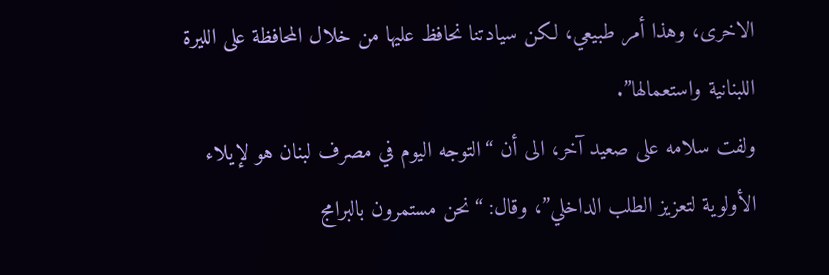الاخرى، وهذا أمر طبيعي، لكن سيادتنا نحافظ عليها من خلال المحافظة على الليرة اللبنانية واستعمالها”.
ولفت سلامه على صعيد آخر، الى أن “التوجه اليوم في مصرف لبنان هو لإيلاء الأولوية لتعزيز الطلب الداخلي”، وقال: “نحن مستمرون بالبرامج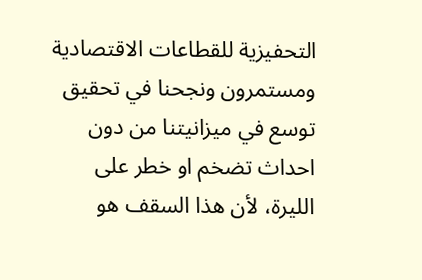التحفيزية للقطاعات الاقتصادية ومستمرون ونجحنا في تحقيق توسع في ميزانيتنا من دون احداث تضخم او خطر على الليرة، لأن هذا السقف هو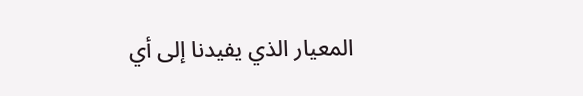المعيار الذي يفيدنا إلى أي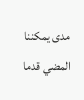مدى يمكننا المضي قدما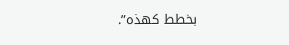بخطط كهذه”.